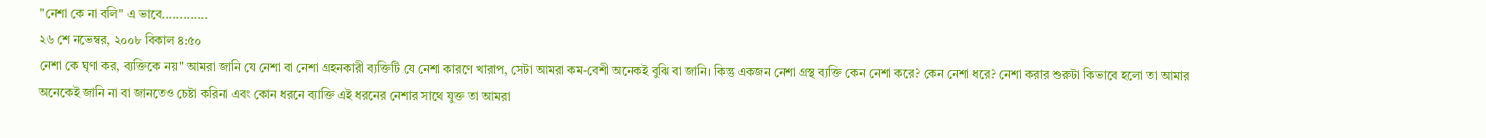"নেশা কে না বলি" এ ভাবে.............
২৬ শে নভেম্বর, ২০০৮ বিকাল ৪:৫০
নেশা কে ঘৃণা কর, ব্যক্তিকে নয়" আমরা জানি যে নেশা বা নেশা গ্রহনকারী ব্যক্তিটি যে নেশা কারণে খারাপ, সেটা আমরা কম-বেশী অনেকই বুঝি বা জানি। কিন্তু একজন নেশা গ্রস্থ ব্যক্তি কেন নেশা করে? কেন নেশা ধরে? নেশা করার শুরুটা কিভাবে হলো তা আমার অনেকেই জানি না বা জানতেও চেষ্টা করিনা এবং কোন ধরনে ব্যাক্তি এই ধরনের নেশার সাথে যুক্ত তা আমরা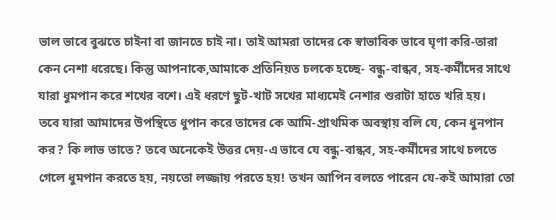ভাল ভাবে বুঝতে চাইনা বা জানতে চাই না। তাই আমরা তাদের কে স্বাভাবিক ভাবে ঘৃণা করি-তারা কেন নেশা ধরেছে। কিন্তু আপনাকে,আমাকে প্রতিনিয়ত চলকে হচ্ছে- বন্ধু-বান্ধব, সহ-কর্মীদের সাথে যারা ধুমপান করে শখের বশে। এই ধরণে ছুট-খাট সখের মাধ্যমেই নেশার শুরাটা হাতে খরি হয়।
তবে যারা আমাদের উপস্থিতে ধুপান করে তাদের কে আমি-প্রাথমিক অবস্থায় বলি যে, কেন ধুনপান কর? কি লাভ তাতে? তবে অনেকেই উত্তর দেয়-এ ভাবে যে বন্ধু-বান্ধব, সহ-কর্মীদের সাথে চলতে গেলে ধুমপান করতে হয়, নয়তো লজ্জায় পরতে হয়! তখন আপিন বলতে পারেন যে-কই আমারা তো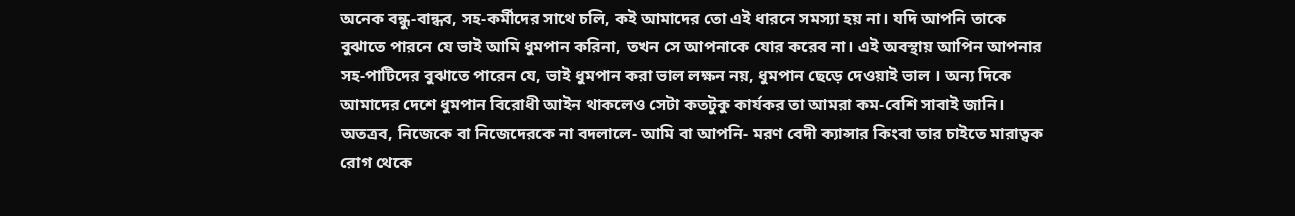অনেক বন্ধু-বান্ধব, সহ-কর্মীদের সাথে চলি, কই আমাদের তো এই ধারনে সমস্যা হয় না। যদি আপনি তাকে বুঝাতে পারনে যে ভাই আমি ধুমপান করিনা, তখন সে আপনাকে যোর করেব না। এই অবস্থায় আপিন আপনার সহ-পাটিদের বুঝাতে পারেন যে, ভাই ধুমপান করা ভাল লক্ষন নয়, ধুমপান ছেড়ে দেওয়াই ভাল । অন্য দিকে আমাদের দেশে ধুমপান বিরোধী আইন থাকলেও সেটা কতটুকু কার্যকর তা আমরা কম-বেশি সাবাই জানি। অতত্রব, নিজেকে বা নিজেদেরকে না বদলালে- আমি বা আপনি- মরণ বেদী ক্যান্সার কিংবা তার চাইতে মারাত্বক রোগ থেকে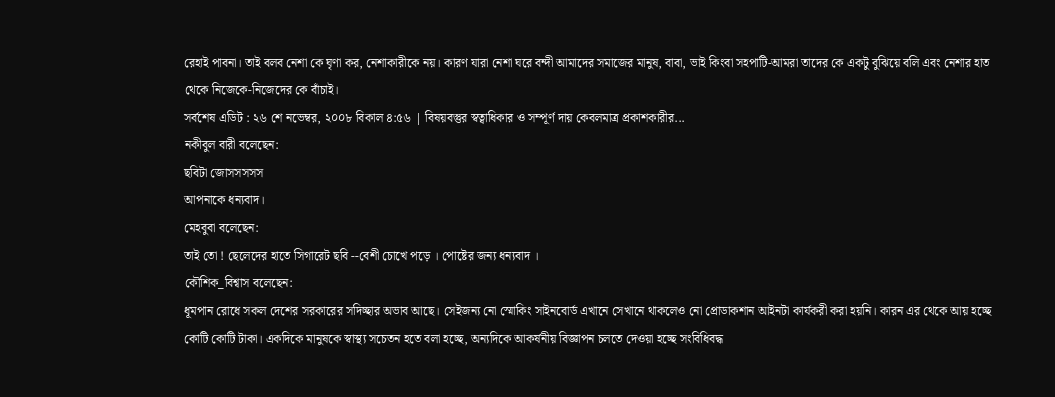রেহাই পাবনা। তাই বলব নেশা কে ঘৃণা কর, নেশাকারীকে নয়। কারণ যারা নেশা ঘরে বন্দী আমাদের সমাজের মানুষ, বাবা, ভাই কিংবা সহপাটি-আমরা তাদের কে একটু বুঝিয়ে বলি এবং নেশার হাত থেকে নিজেকে-নিজেদের কে বাঁচাই।
সর্বশেষ এডিট : ২৬ শে নভেম্বর, ২০০৮ বিকাল ৪:৫৬ | বিষয়বস্তুর স্বত্বাধিকার ও সম্পূর্ণ দায় কেবলমাত্র প্রকাশকারীর...
নকীবুল বারী বলেছেন:
ছবিটা জোসসসসস
আপনাকে ধন্যবাদ।
মেহবুবা বলেছেন:
তাই তো ! ছেলেদের হাতে সিগারেট ছবি --বেশী চোখে পড়ে । পোষ্টের জন্য ধন্যবাদ ।
কৌশিক_বিশ্বাস বলেছেন:
ধূমপান রোধে সকল দেশের সরকারের সদিচ্ছার অভাব আছে। সেইজন্য নো স্মোকিং সাইনবোর্ড এখানে সেখানে থাকলেও নো প্রোডাকশান আইনটা কার্যকরী করা হয়নি। কারন এর থেকে আয় হচ্ছে কোটি কোটি টাকা। একদিকে মানুষকে স্বাস্থ্য সচেতন হতে বলা হচ্ছে, অন্যদিকে আকর্ষনীয় বিজ্ঞাপন চলতে দেওয়া হচ্ছে সংবিধিবদ্ধ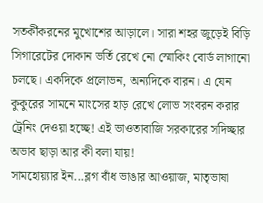সতর্কীকরনের মুখোশের আড়ালে। সারা শহর জুড়েই বিড়ি সিগারেটের দোকান ভর্তি রেখে নো স্মোকিং বোর্ড লাগানো চলছে। একদিকে প্রলোভন, অন্যদিকে বারন। এ যেন কুকুরের সামনে মাংসের হাড় রেখে লোভ সংবরন করার ট্রেনিং দেওয়া হচ্ছে! এই ভাওতাবাজি সরকারের সদিচ্ছার অভাব ছাড়া আর কী বলা যায়!
সামহোয়্যার ইন...ব্লগ বাঁধ ভাঙার আওয়াজ, মাতৃভাষা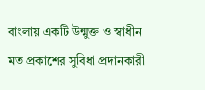বাংলায় একটি উন্মুক্ত ও স্বাধীন মত প্রকাশের সুবিধা প্রদানকারী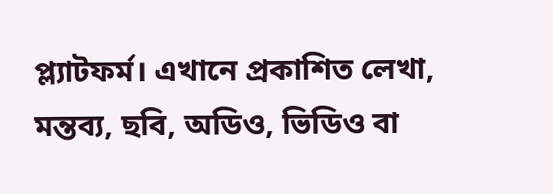প্ল্যাটফর্ম। এখানে প্রকাশিত লেখা, মন্তব্য, ছবি, অডিও, ভিডিও বা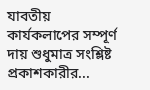যাবতীয় কার্যকলাপের সম্পূর্ণ দায় শুধুমাত্র সংশ্লিষ্ট প্রকাশকারীর...